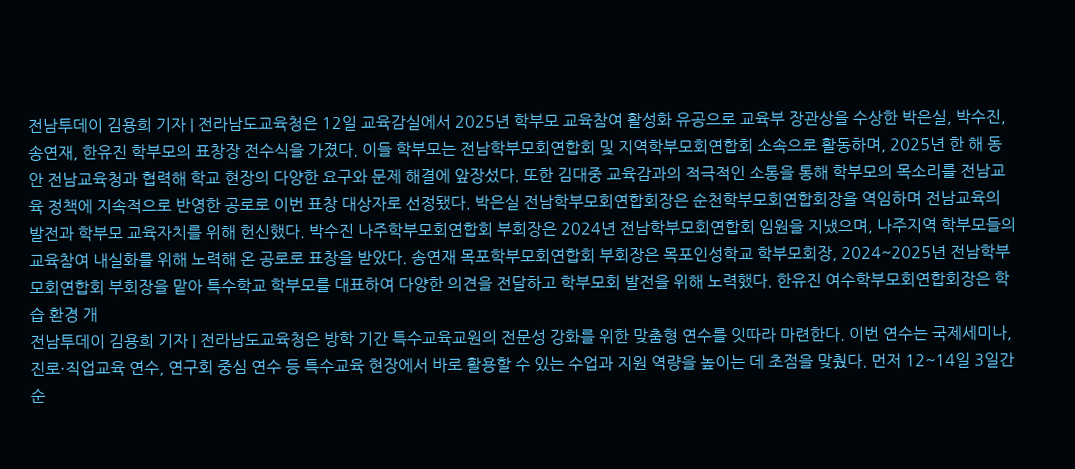전남투데이 김용희 기자 | 전라남도교육청은 12일 교육감실에서 2025년 학부모 교육참여 활성화 유공으로 교육부 장관상을 수상한 박은실, 박수진, 송연재, 한유진 학부모의 표창장 전수식을 가졌다. 이들 학부모는 전남학부모회연합회 및 지역학부모회연합회 소속으로 활동하며, 2025년 한 해 동안 전남교육청과 협력해 학교 현장의 다양한 요구와 문제 해결에 앞장섰다. 또한 김대중 교육감과의 적극적인 소통을 통해 학부모의 목소리를 전남교육 정책에 지속적으로 반영한 공로로 이번 표창 대상자로 선정됐다. 박은실 전남학부모회연합회장은 순천학부모회연합회장을 역임하며 전남교육의 발전과 학부모 교육자치를 위해 헌신했다. 박수진 나주학부모회연합회 부회장은 2024년 전남학부모회연합회 임원을 지냈으며, 나주지역 학부모들의 교육참여 내실화를 위해 노력해 온 공로로 표창을 받았다. 송연재 목포학부모회연합회 부회장은 목포인성학교 학부모회장, 2024~2025년 전남학부모회연합회 부회장을 맡아 특수학교 학부모를 대표하여 다양한 의견을 전달하고 학부모회 발전을 위해 노력했다. 한유진 여수학부모회연합회장은 학습 환경 개
전남투데이 김용희 기자 | 전라남도교육청은 방학 기간 특수교육교원의 전문성 강화를 위한 맞춤형 연수를 잇따라 마련한다. 이번 연수는 국제세미나, 진로·직업교육 연수, 연구회 중심 연수 등 특수교육 현장에서 바로 활용할 수 있는 수업과 지원 역량을 높이는 데 초점을 맞췄다. 먼저 12~14일 3일간 순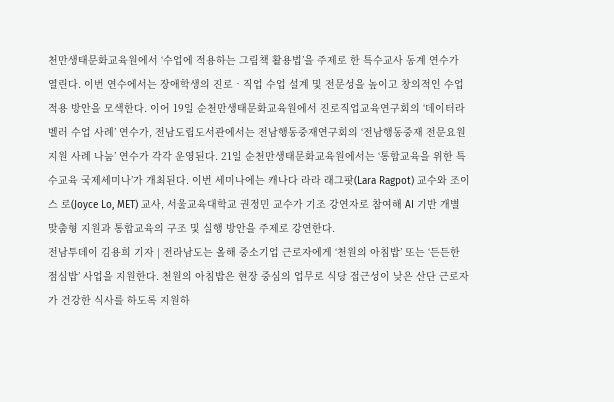천만생태문화교육원에서 ‘수업에 적용하는 그림책 활용법’을 주제로 한 특수교사 동계 연수가 열린다. 이번 연수에서는 장애학생의 진로‧직업 수업 설계 및 전문성을 높이고 창의적인 수업 적용 방안을 모색한다. 이어 19일 순천만생태문화교육원에서 진로직업교육연구회의 ‘데이터라벨러 수업 사례’ 연수가, 전남도립도서관에서는 전남행동중재연구회의 ‘전남행동중재 전문요원 지원 사례 나눔’ 연수가 각각 운영된다. 21일 순천만생태문화교육원에서는 ‘통합교육을 위한 특수교육 국제세미나’가 개최된다. 이번 세미나에는 캐나다 라라 래그팟(Lara Ragpot) 교수와 조이스 로(Joyce Lo, MET) 교사, 서울교육대학교 권정민 교수가 기조 강연자로 참여해 AI 기반 개별 맞춤형 지원과 통합교육의 구조 및 실행 방안을 주제로 강연한다.
전남투데이 김용희 기자 | 전라남도는 올해 중소기업 근로자에게 ‘천원의 아침밥’ 또는 ‘든든한 점심밥’ 사업을 지원한다. 천원의 아침밥은 현장 중심의 업무로 식당 접근성이 낮은 산단 근로자가 건강한 식사를 하도록 지원하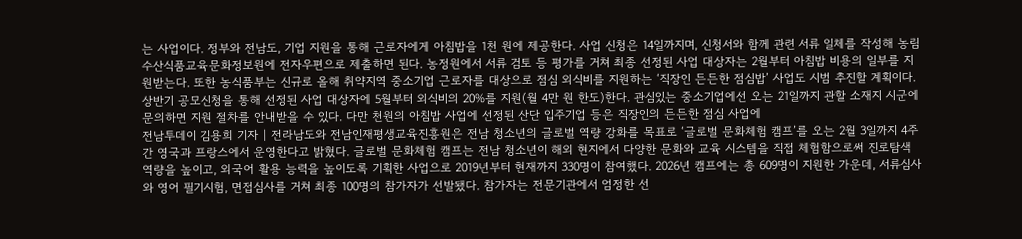는 사업이다. 정부와 전남도, 기업 지원을 통해 근로자에게 아침밥을 1천 원에 제공한다. 사업 신청은 14일까지며, 신청서와 함께 관련 서류 일체를 작성해 농림수산식품교육문화정보원에 전자우편으로 제출하면 된다. 농정원에서 서류 검토 등 평가를 거쳐 최종 선정된 사업 대상자는 2월부터 아침밥 비용의 일부를 지원받는다. 또한 농식품부는 신규로 올해 취약지역 중소기업 근로자를 대상으로 점심 외식비를 지원하는 ‘직장인 든든한 점심밥’ 사업도 시범 추진할 계획이다. 상반기 공모신청을 통해 선정된 사업 대상자에 5월부터 외식비의 20%를 지원(월 4만 원 한도)한다. 관심있는 중소기업에선 오는 21일까지 관할 소재지 시군에 문의하면 지원 절차를 안내받을 수 있다. 다만 천원의 아침밥 사업에 선정된 산단 입주기업 등은 직장인의 든든한 점심 사업에
전남투데이 김용희 기자 | 전라남도와 전남인재평생교육진흥원은 전남 청소년의 글로벌 역량 강화를 목표로 ‘글로벌 문화체험 캠프’를 오는 2월 3일까지 4주간 영국과 프랑스에서 운영한다고 밝혔다. 글로벌 문화체험 캠프는 전남 청소년이 해외 현지에서 다양한 문화와 교육 시스템을 직접 체험함으로써 진로탐색 역량을 높이고, 외국어 활용 능력을 높이도록 기획한 사업으로 2019년부터 현재까지 330명이 참여했다. 2026년 캠프에는 총 609명이 지원한 가운데, 서류심사와 영어 필기시험, 면접심사를 거쳐 최종 100명의 참가자가 선발됐다. 참가자는 전문기관에서 엄정한 선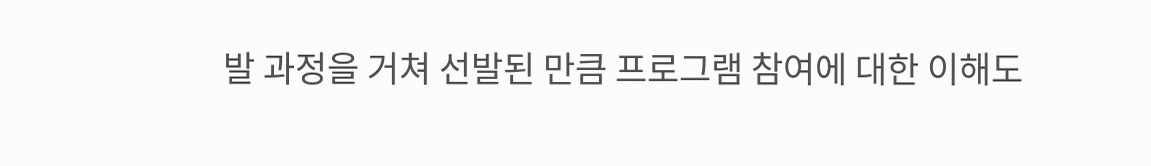발 과정을 거쳐 선발된 만큼 프로그램 참여에 대한 이해도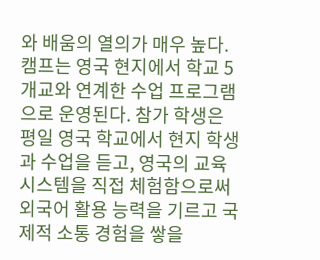와 배움의 열의가 매우 높다. 캠프는 영국 현지에서 학교 5개교와 연계한 수업 프로그램으로 운영된다. 참가 학생은 평일 영국 학교에서 현지 학생과 수업을 듣고, 영국의 교육 시스템을 직접 체험함으로써 외국어 활용 능력을 기르고 국제적 소통 경험을 쌓을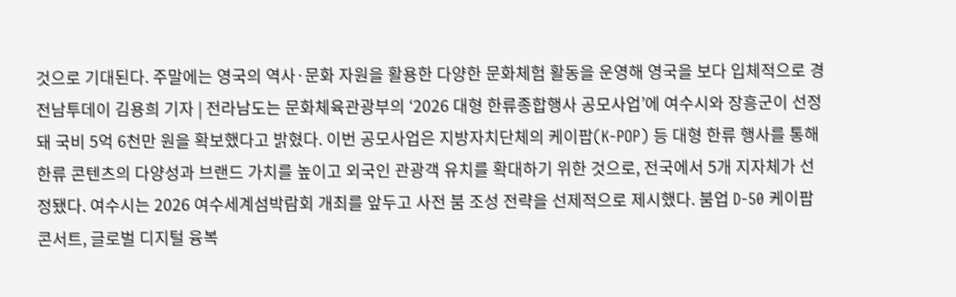것으로 기대된다. 주말에는 영국의 역사·문화 자원을 활용한 다양한 문화체험 활동을 운영해 영국을 보다 입체적으로 경
전남투데이 김용희 기자 | 전라남도는 문화체육관광부의 ‘2026 대형 한류종합행사 공모사업’에 여수시와 장흥군이 선정돼 국비 5억 6천만 원을 확보했다고 밝혔다. 이번 공모사업은 지방자치단체의 케이팝(K-POP) 등 대형 한류 행사를 통해 한류 콘텐츠의 다양성과 브랜드 가치를 높이고 외국인 관광객 유치를 확대하기 위한 것으로, 전국에서 5개 지자체가 선정됐다. 여수시는 2026 여수세계섬박람회 개최를 앞두고 사전 붐 조성 전략을 선제적으로 제시했다. 붐업 D-50 케이팝 콘서트, 글로벌 디지털 융복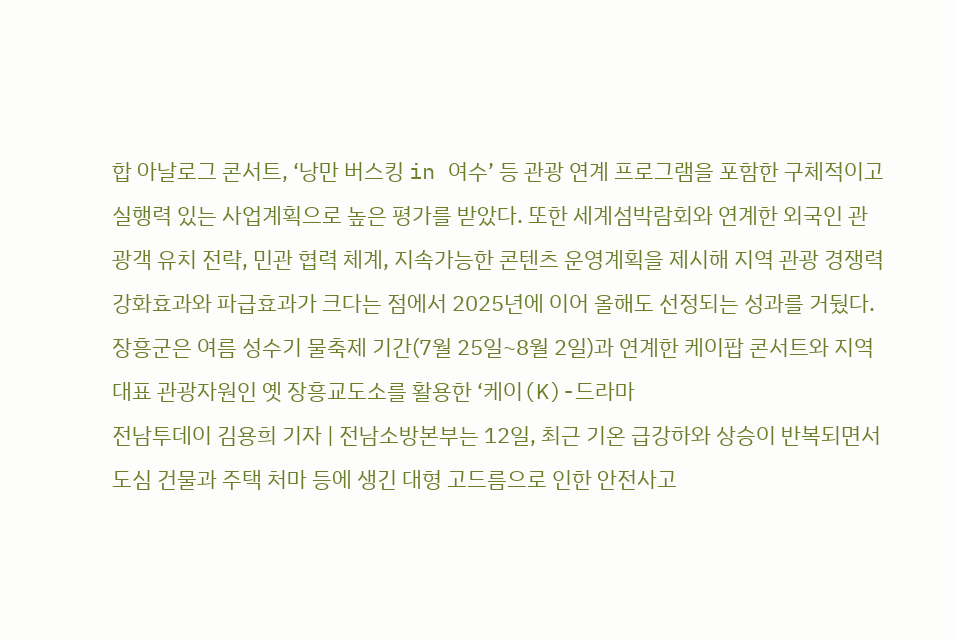합 아날로그 콘서트, ‘낭만 버스킹 in 여수’ 등 관광 연계 프로그램을 포함한 구체적이고 실행력 있는 사업계획으로 높은 평가를 받았다. 또한 세계섬박람회와 연계한 외국인 관광객 유치 전략, 민관 협력 체계, 지속가능한 콘텐츠 운영계획을 제시해 지역 관광 경쟁력 강화효과와 파급효과가 크다는 점에서 2025년에 이어 올해도 선정되는 성과를 거뒀다. 장흥군은 여름 성수기 물축제 기간(7월 25일~8월 2일)과 연계한 케이팝 콘서트와 지역 대표 관광자원인 옛 장흥교도소를 활용한 ‘케이(K)-드라마
전남투데이 김용희 기자 | 전남소방본부는 12일, 최근 기온 급강하와 상승이 반복되면서 도심 건물과 주택 처마 등에 생긴 대형 고드름으로 인한 안전사고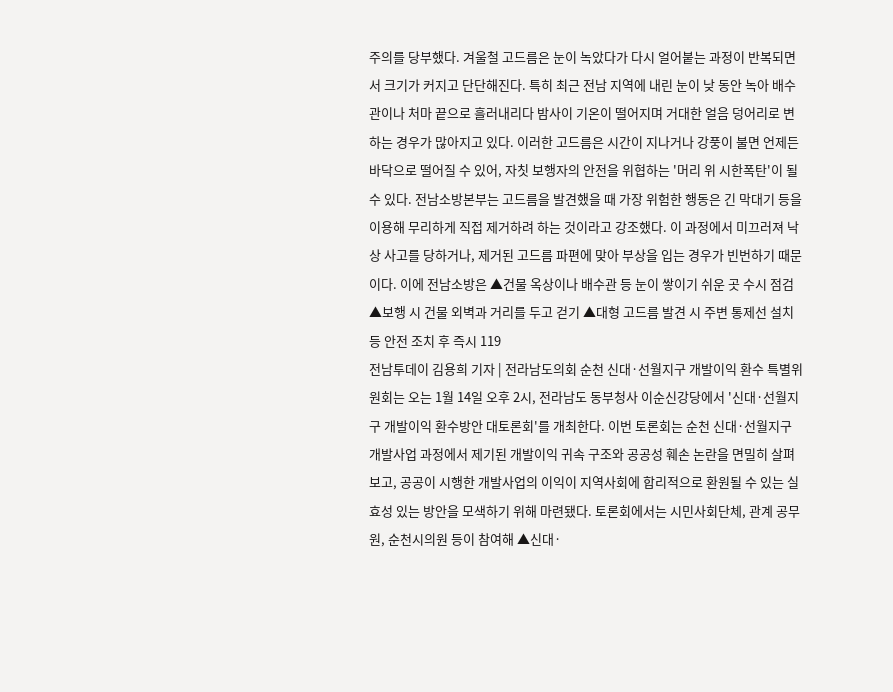주의를 당부했다. 겨울철 고드름은 눈이 녹았다가 다시 얼어붙는 과정이 반복되면서 크기가 커지고 단단해진다. 특히 최근 전남 지역에 내린 눈이 낮 동안 녹아 배수관이나 처마 끝으로 흘러내리다 밤사이 기온이 떨어지며 거대한 얼음 덩어리로 변하는 경우가 많아지고 있다. 이러한 고드름은 시간이 지나거나 강풍이 불면 언제든 바닥으로 떨어질 수 있어, 자칫 보행자의 안전을 위협하는 '머리 위 시한폭탄'이 될 수 있다. 전남소방본부는 고드름을 발견했을 때 가장 위험한 행동은 긴 막대기 등을 이용해 무리하게 직접 제거하려 하는 것이라고 강조했다. 이 과정에서 미끄러져 낙상 사고를 당하거나, 제거된 고드름 파편에 맞아 부상을 입는 경우가 빈번하기 때문이다. 이에 전남소방은 ▲건물 옥상이나 배수관 등 눈이 쌓이기 쉬운 곳 수시 점검 ▲보행 시 건물 외벽과 거리를 두고 걷기 ▲대형 고드름 발견 시 주변 통제선 설치 등 안전 조치 후 즉시 119
전남투데이 김용희 기자 | 전라남도의회 순천 신대·선월지구 개발이익 환수 특별위원회는 오는 1월 14일 오후 2시, 전라남도 동부청사 이순신강당에서 '신대·선월지구 개발이익 환수방안 대토론회'를 개최한다. 이번 토론회는 순천 신대·선월지구 개발사업 과정에서 제기된 개발이익 귀속 구조와 공공성 훼손 논란을 면밀히 살펴보고, 공공이 시행한 개발사업의 이익이 지역사회에 합리적으로 환원될 수 있는 실효성 있는 방안을 모색하기 위해 마련됐다. 토론회에서는 시민사회단체, 관계 공무원, 순천시의원 등이 참여해 ▲신대·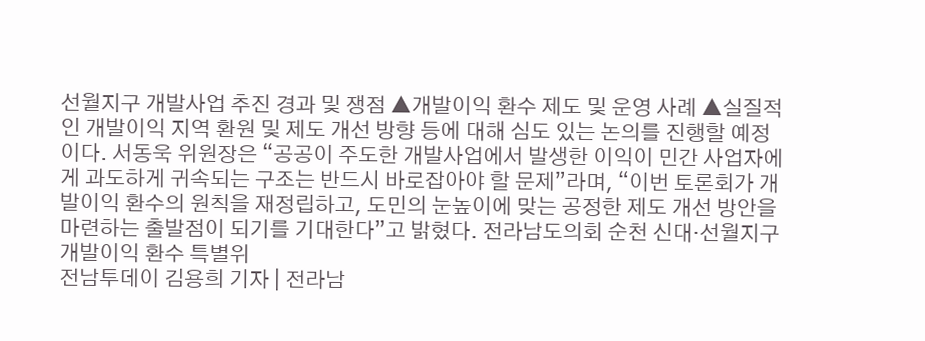선월지구 개발사업 추진 경과 및 쟁점 ▲개발이익 환수 제도 및 운영 사례 ▲실질적인 개발이익 지역 환원 및 제도 개선 방향 등에 대해 심도 있는 논의를 진행할 예정이다. 서동욱 위원장은 “공공이 주도한 개발사업에서 발생한 이익이 민간 사업자에게 과도하게 귀속되는 구조는 반드시 바로잡아야 할 문제”라며, “이번 토론회가 개발이익 환수의 원칙을 재정립하고, 도민의 눈높이에 맞는 공정한 제도 개선 방안을 마련하는 출발점이 되기를 기대한다”고 밝혔다. 전라남도의회 순천 신대·선월지구 개발이익 환수 특별위
전남투데이 김용희 기자 | 전라남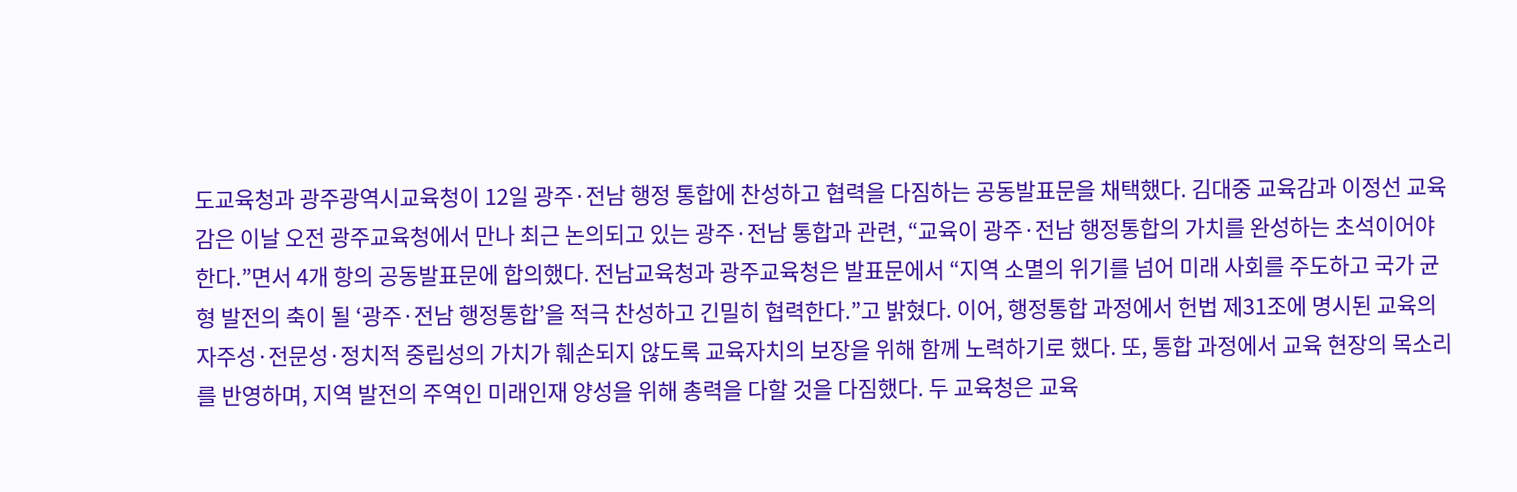도교육청과 광주광역시교육청이 12일 광주·전남 행정 통합에 찬성하고 협력을 다짐하는 공동발표문을 채택했다. 김대중 교육감과 이정선 교육감은 이날 오전 광주교육청에서 만나 최근 논의되고 있는 광주·전남 통합과 관련, “교육이 광주·전남 행정통합의 가치를 완성하는 초석이어야 한다.”면서 4개 항의 공동발표문에 합의했다. 전남교육청과 광주교육청은 발표문에서 “지역 소멸의 위기를 넘어 미래 사회를 주도하고 국가 균형 발전의 축이 될 ‘광주·전남 행정통합’을 적극 찬성하고 긴밀히 협력한다.”고 밝혔다. 이어, 행정통합 과정에서 헌법 제31조에 명시된 교육의 자주성·전문성·정치적 중립성의 가치가 훼손되지 않도록 교육자치의 보장을 위해 함께 노력하기로 했다. 또, 통합 과정에서 교육 현장의 목소리를 반영하며, 지역 발전의 주역인 미래인재 양성을 위해 총력을 다할 것을 다짐했다. 두 교육청은 교육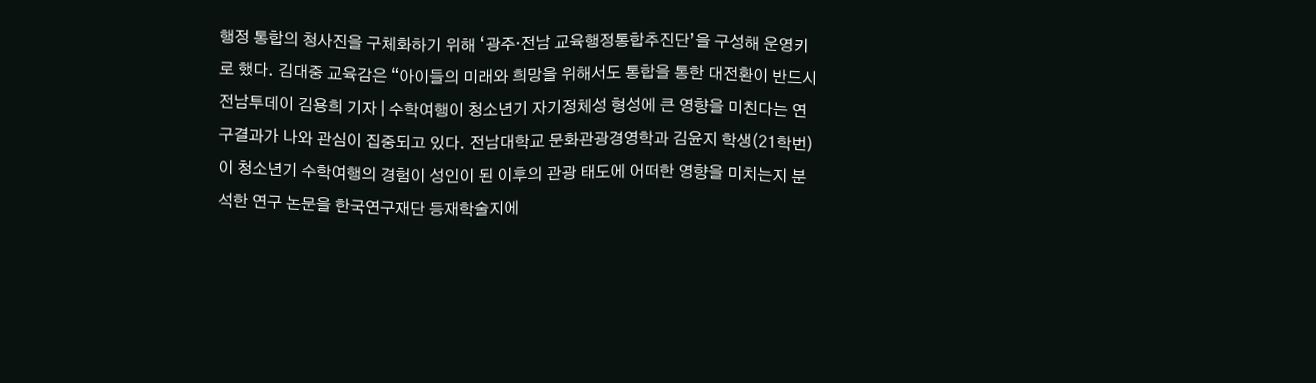행정 통합의 청사진을 구체화하기 위해 ‘광주·전남 교육행정통합추진단’을 구성해 운영키로 했다. 김대중 교육감은 “아이들의 미래와 희망을 위해서도 통합을 통한 대전환이 반드시
전남투데이 김용희 기자 | 수학여행이 청소년기 자기정체성 형성에 큰 영향을 미친다는 연구결과가 나와 관심이 집중되고 있다. 전남대학교 문화관광경영학과 김윤지 학생(21학번)이 청소년기 수학여행의 경험이 성인이 된 이후의 관광 태도에 어떠한 영향을 미치는지 분석한 연구 논문을 한국연구재단 등재학술지에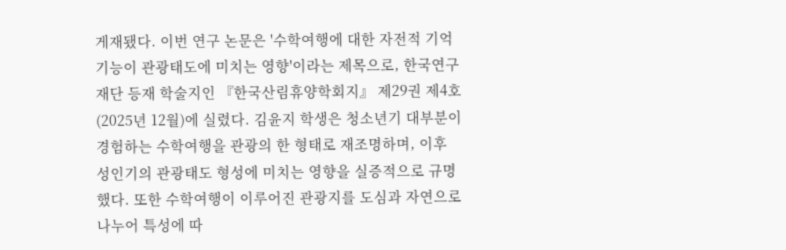게재됐다. 이번 연구 논문은 '수학여행에 대한 자전적 기억 기능이 관광태도에 미치는 영향'이라는 제목으로, 한국연구재단 등재 학술지인 『한국산림휴양학회지』 제29권 제4호(2025년 12월)에 실렸다. 김윤지 학생은 청소년기 대부분이 경험하는 수학여행을 관광의 한 형태로 재조명하며, 이후 성인기의 관광태도 형성에 미치는 영향을 실증적으로 규명했다. 또한 수학여행이 이루어진 관광지를 도심과 자연으로 나누어 특성에 따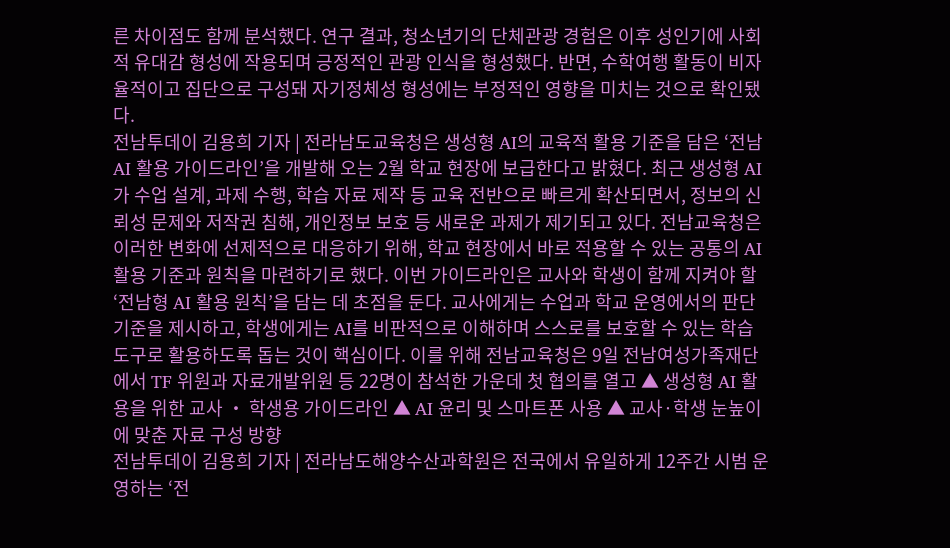른 차이점도 함께 분석했다. 연구 결과, 청소년기의 단체관광 경험은 이후 성인기에 사회적 유대감 형성에 작용되며 긍정적인 관광 인식을 형성했다. 반면, 수학여행 활동이 비자율적이고 집단으로 구성돼 자기정체성 형성에는 부정적인 영향을 미치는 것으로 확인됐다.
전남투데이 김용희 기자 | 전라남도교육청은 생성형 AI의 교육적 활용 기준을 담은 ‘전남 AI 활용 가이드라인’을 개발해 오는 2월 학교 현장에 보급한다고 밝혔다. 최근 생성형 AI가 수업 설계, 과제 수행, 학습 자료 제작 등 교육 전반으로 빠르게 확산되면서, 정보의 신뢰성 문제와 저작권 침해, 개인정보 보호 등 새로운 과제가 제기되고 있다. 전남교육청은 이러한 변화에 선제적으로 대응하기 위해, 학교 현장에서 바로 적용할 수 있는 공통의 AI 활용 기준과 원칙을 마련하기로 했다. 이번 가이드라인은 교사와 학생이 함께 지켜야 할 ‘전남형 AI 활용 원칙’을 담는 데 초점을 둔다. 교사에게는 수업과 학교 운영에서의 판단 기준을 제시하고, 학생에게는 AI를 비판적으로 이해하며 스스로를 보호할 수 있는 학습 도구로 활용하도록 돕는 것이 핵심이다. 이를 위해 전남교육청은 9일 전남여성가족재단에서 TF 위원과 자료개발위원 등 22명이 참석한 가운데 첫 협의를 열고 ▲ 생성형 AI 활용을 위한 교사 ‧ 학생용 가이드라인 ▲ AI 윤리 및 스마트폰 사용 ▲ 교사·학생 눈높이에 맞춘 자료 구성 방향
전남투데이 김용희 기자 | 전라남도해양수산과학원은 전국에서 유일하게 12주간 시범 운영하는 ‘전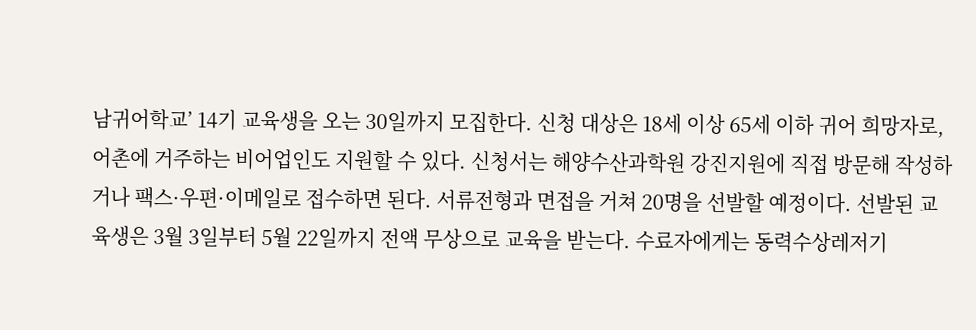남귀어학교’ 14기 교육생을 오는 30일까지 모집한다. 신청 대상은 18세 이상 65세 이하 귀어 희망자로, 어촌에 거주하는 비어업인도 지원할 수 있다. 신청서는 해양수산과학원 강진지원에 직접 방문해 작성하거나 팩스·우편·이메일로 접수하면 된다. 서류전형과 면접을 거쳐 20명을 선발할 예정이다. 선발된 교육생은 3월 3일부터 5월 22일까지 전액 무상으로 교육을 받는다. 수료자에게는 동력수상레저기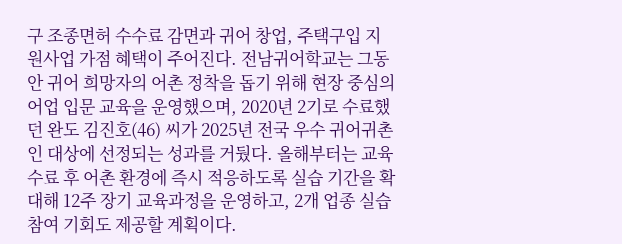구 조종면허 수수료 감면과 귀어 창업, 주택구입 지원사업 가점 혜택이 주어진다. 전남귀어학교는 그동안 귀어 희망자의 어촌 정착을 돕기 위해 현장 중심의 어업 입문 교육을 운영했으며, 2020년 2기로 수료했던 완도 김진호(46) 씨가 2025년 전국 우수 귀어귀촌인 대상에 선정되는 성과를 거뒀다. 올해부터는 교육 수료 후 어촌 환경에 즉시 적응하도록 실습 기간을 확대해 12주 장기 교육과정을 운영하고, 2개 업종 실습 참여 기회도 제공할 계획이다.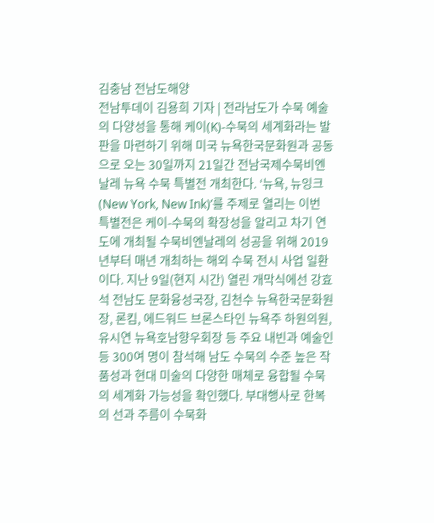김충남 전남도해양
전남투데이 김용희 기자 | 전라남도가 수묵 예술의 다양성을 통해 케이(K)-수묵의 세계화라는 발판을 마련하기 위해 미국 뉴욕한국문화원과 공동으로 오는 30일까지 21일간 전남국제수묵비엔날레 뉴욕 수묵 특별전 개최한다. ‘뉴욕, 뉴잉크(New York, New Ink)’를 주제로 열리는 이번 특별전은 케이-수묵의 확장성을 알리고 차기 연도에 개최될 수묵비엔날레의 성공을 위해 2019년부터 매년 개최하는 해외 수묵 전시 사업 일환이다. 지난 9일(현지 시간) 열린 개막식에선 강효석 전남도 문화융성국장, 김천수 뉴욕한국문화원장, 론킴, 에드워드 브론스타인 뉴욕주 하원의원, 유시연 뉴욕호남향우회장 등 주요 내빈과 예술인 등 300여 명이 참석해 남도 수묵의 수준 높은 작품성과 현대 미술의 다양한 매체로 융합될 수묵의 세계화 가능성을 확인했다. 부대행사로 한복의 선과 주름이 수묵화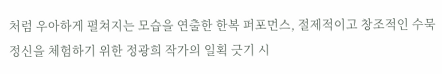처럼 우아하게 펼쳐지는 모습을 연출한 한복 퍼포먼스, 절제적이고 창조적인 수묵 정신을 체험하기 위한 정광희 작가의 일획 긋기 시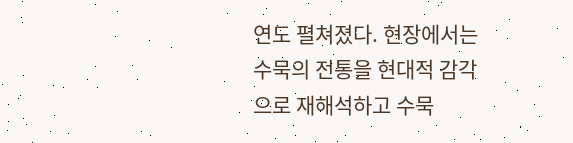연도 펼쳐졌다. 현장에서는 수묵의 전통을 현대적 감각으로 재해석하고 수묵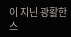이 지닌 광활한 스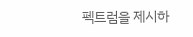펙트럼을 제시하